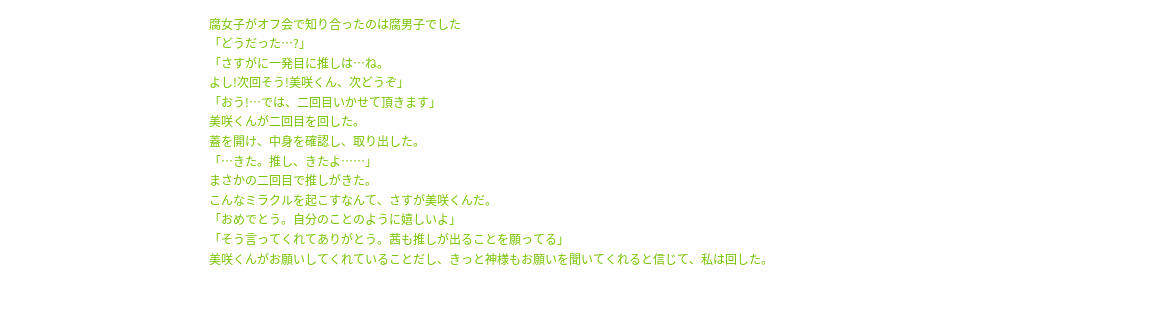腐女子がオフ会で知り合ったのは腐男子でした
「どうだった…?」
「さすがに一発目に推しは…ね。
よし!次回そう!美咲くん、次どうぞ」
「おう!…では、二回目いかせて頂きます」
美咲くんが二回目を回した。
蓋を開け、中身を確認し、取り出した。
「…きた。推し、きたよ……」
まさかの二回目で推しがきた。
こんなミラクルを起こすなんて、さすが美咲くんだ。
「おめでとう。自分のことのように嬉しいよ」
「そう言ってくれてありがとう。茜も推しが出ることを願ってる」
美咲くんがお願いしてくれていることだし、きっと神様もお願いを聞いてくれると信じて、私は回した。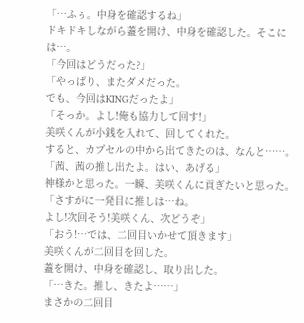「…ふぅ。中身を確認するね」
ドキドキしながら蓋を開け、中身を確認した。そこには…。
「今回はどうだった?」
「やっぱり、またダメだった。
でも、今回はKINGだったよ」
「そっか。よし!俺も協力して回す!」
美咲くんが小銭を入れて、回してくれた。
すると、カプセルの中から出てきたのは、なんと……。
「茜、茜の推し出たよ。はい、あげる」
神様かと思った。一瞬、美咲くんに貢ぎたいと思った。
「さすがに一発目に推しは…ね。
よし!次回そう!美咲くん、次どうぞ」
「おう!…では、二回目いかせて頂きます」
美咲くんが二回目を回した。
蓋を開け、中身を確認し、取り出した。
「…きた。推し、きたよ……」
まさかの二回目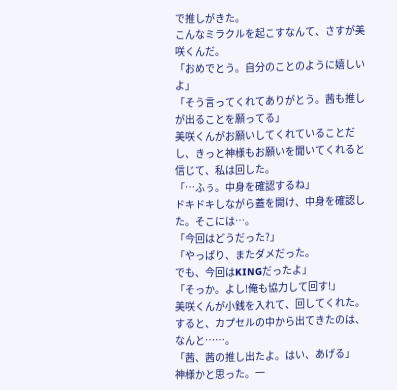で推しがきた。
こんなミラクルを起こすなんて、さすが美咲くんだ。
「おめでとう。自分のことのように嬉しいよ」
「そう言ってくれてありがとう。茜も推しが出ることを願ってる」
美咲くんがお願いしてくれていることだし、きっと神様もお願いを聞いてくれると信じて、私は回した。
「…ふぅ。中身を確認するね」
ドキドキしながら蓋を開け、中身を確認した。そこには…。
「今回はどうだった?」
「やっぱり、またダメだった。
でも、今回はKINGだったよ」
「そっか。よし!俺も協力して回す!」
美咲くんが小銭を入れて、回してくれた。
すると、カプセルの中から出てきたのは、なんと……。
「茜、茜の推し出たよ。はい、あげる」
神様かと思った。一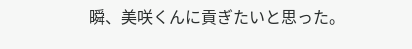瞬、美咲くんに貢ぎたいと思った。